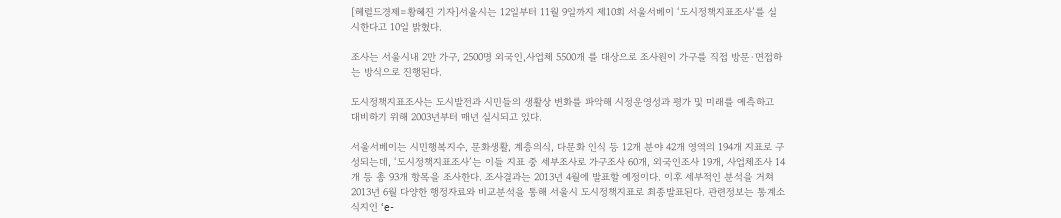[헤럴드경제=황혜진 기자]서울시는 12일부터 11월 9일까지 제10회 서울서베이 ‘도시정책지표조사’를 실시한다고 10일 밝혔다.

조사는 서울시내 2만 가구, 2500명 외국인,사업체 5500개 를 대상으로 조사원이 가구를 직접 방문·면접하는 방식으로 진행된다.

도시정책지표조사는 도시발전과 시민들의 생활상 변화를 파악해 시정운영성과 평가 및 미래를 예측하고 대비하기 위해 2003년부터 매년 실시되고 있다.

서울서베이는 시민행복지수, 문화생활, 계층의식, 다문화 인식 등 12개 분야 42개 영역의 194개 지표로 구성되는데, ‘도시정책지표조사’는 이들 지표 중 세부조사로 가구조사 60개, 외국인조사 19개, 사업체조사 14개 등 총 93개 항목을 조사한다. 조사결과는 2013년 4월에 발표할 예정이다. 이후 세부적인 분석을 거쳐 2013년 6월 다양한 행정자료와 비교분석을 통해 서울시 도시정책지표로 최종발표된다. 관련정보는 통계소식지인 ‘e-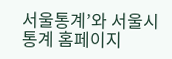서울통계’와 서울시통계 홈페이지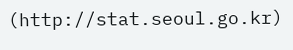(http://stat.seoul.go.kr)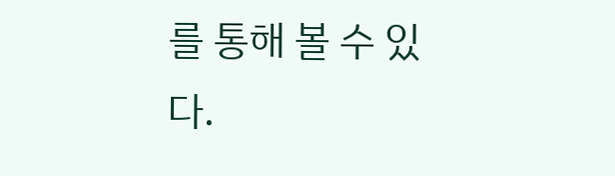를 통해 볼 수 있다.